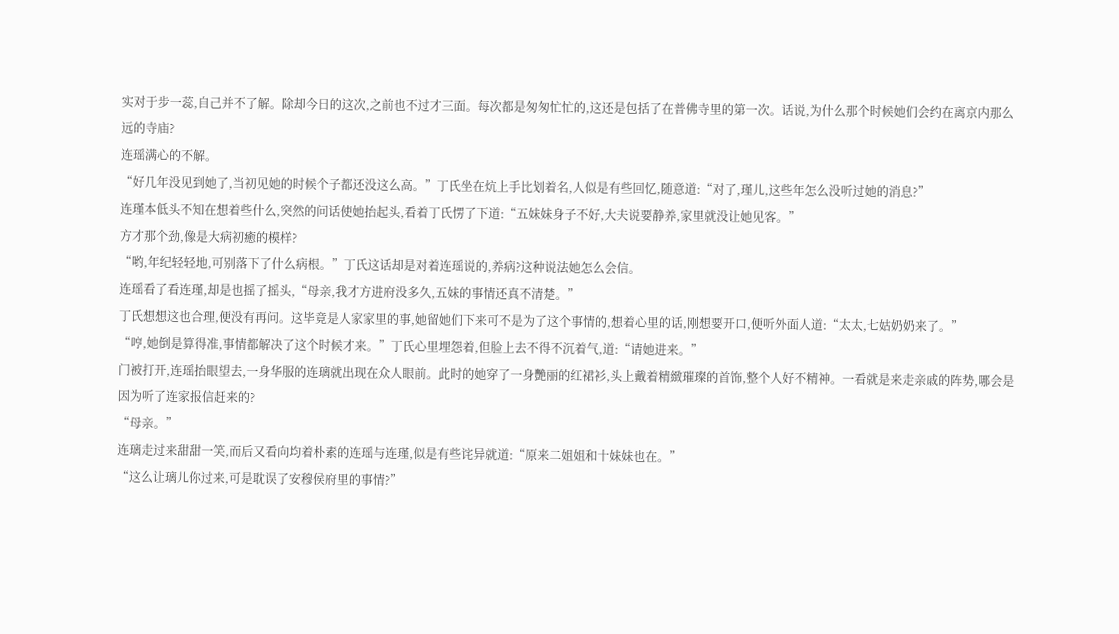实对于步一蕊,自己并不了解。除却今日的这次,之前也不过才三面。每次都是匆匆忙忙的,这还是包括了在普佛寺里的第一次。话说,为什么那个时候她们会约在离京内那么远的寺庙?
连瑶满心的不解。
“好几年没见到她了,当初见她的时候个子都还没这么高。”丁氏坐在炕上手比划着名,人似是有些回忆,随意道:“对了,瑾儿,这些年怎么没听过她的消息?”
连瑾本低头不知在想着些什么,突然的问话使她抬起头,看着丁氏愣了下道:“五妹妹身子不好,大夫说要静养,家里就没让她见客。”
方才那个劲,像是大病初癒的模样?
“哟,年纪轻轻地,可别落下了什么病根。”丁氏这话却是对着连瑶说的,养病?这种说法她怎么会信。
连瑶看了看连瑾,却是也摇了摇头,“母亲,我才方进府没多久,五妹的事情还真不清楚。”
丁氏想想这也合理,便没有再问。这毕竟是人家家里的事,她留她们下来可不是为了这个事情的,想着心里的话,刚想要开口,便听外面人道:“太太,七姑奶奶来了。”
“哼,她倒是算得准,事情都解决了这个时候才来。”丁氏心里埋怨着,但脸上去不得不沉着气,道:“请她进来。”
门被打开,连瑶抬眼望去,一身华服的连璃就出现在众人眼前。此时的她穿了一身艷丽的红裙衫,头上戴着精緻璀璨的首饰,整个人好不精神。一看就是来走亲戚的阵势,哪会是因为听了连家报信赶来的?
“母亲。”
连璃走过来甜甜一笑,而后又看向均着朴素的连瑶与连瑾,似是有些诧异就道:“原来二姐姐和十妹妹也在。”
“这么让璃儿你过来,可是耽误了安穆侯府里的事情?”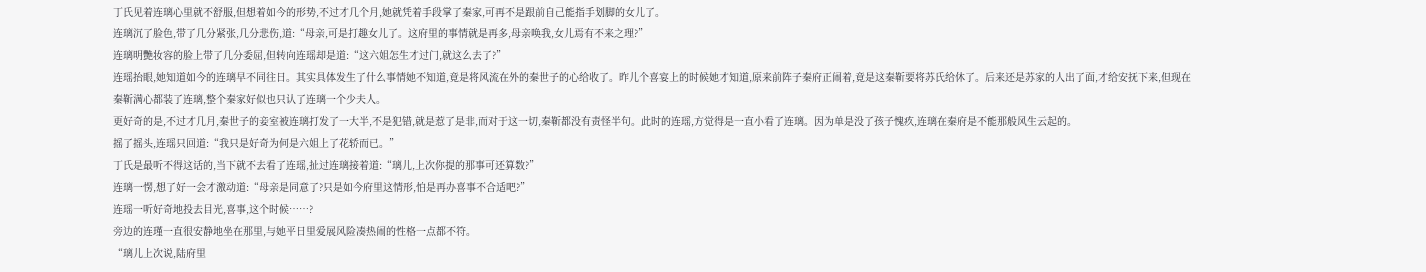丁氏见着连璃心里就不舒服,但想着如今的形势,不过才几个月,她就凭着手段掌了秦家,可再不是跟前自己能指手划脚的女儿了。
连璃沉了脸色,带了几分紧张,几分悲伤,道:“母亲,可是打趣女儿了。这府里的事情就是再多,母亲唤我,女儿焉有不来之理?”
连璃明艷妆容的脸上带了几分委屈,但转向连瑶却是道:“这六姐怎生才过门,就这么去了?”
连瑶抬眼,她知道如今的连璃早不同往日。其实具体发生了什么事情她不知道,竟是将风流在外的秦世子的心给收了。昨儿个喜宴上的时候她才知道,原来前阵子秦府正闹着,竟是这秦靳要将苏氏给休了。后来还是苏家的人出了面,才给安抚下来,但现在秦靳满心都装了连璃,整个秦家好似也只认了连璃一个少夫人。
更好奇的是,不过才几月,秦世子的妾室被连璃打发了一大半,不是犯错,就是惹了是非,而对于这一切,秦靳都没有责怪半句。此时的连瑶,方觉得是一直小看了连璃。因为单是没了孩子愧疚,连璃在秦府是不能那般风生云起的。
摇了摇头,连瑶只回道:“我只是好奇为何是六姐上了花轿而已。”
丁氏是最听不得这话的,当下就不去看了连瑶,扯过连璃接着道:“璃儿,上次你提的那事可还算数?”
连璃一愣,想了好一会才激动道:“母亲是同意了?只是如今府里这情形,怕是再办喜事不合适吧?”
连瑶一听好奇地投去目光,喜事,这个时候……?
旁边的连瑾一直很安静地坐在那里,与她平日里爱展风险凑热闹的性格一点都不符。
“璃儿上次说,陆府里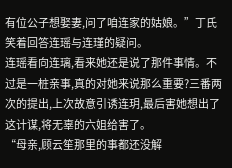有位公子想娶妻,问了咱连家的姑娘。”丁氏笑着回答连瑶与连瑾的疑问。
连瑶看向连璃,看来她还是说了那件事情。不过是一桩亲事,真的对她来说那么重要?三番两次的提出,上次故意引诱连玥,最后害她想出了这计谋,将无辜的六姐给害了。
“母亲,顾云笙那里的事都还没解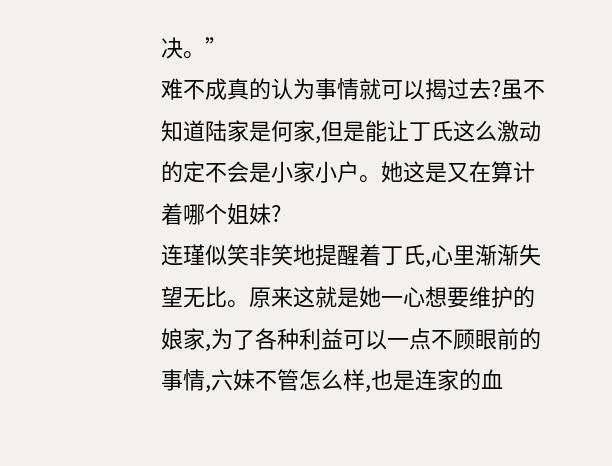决。”
难不成真的认为事情就可以揭过去?虽不知道陆家是何家,但是能让丁氏这么激动的定不会是小家小户。她这是又在算计着哪个姐妹?
连瑾似笑非笑地提醒着丁氏,心里渐渐失望无比。原来这就是她一心想要维护的娘家,为了各种利益可以一点不顾眼前的事情,六妹不管怎么样,也是连家的血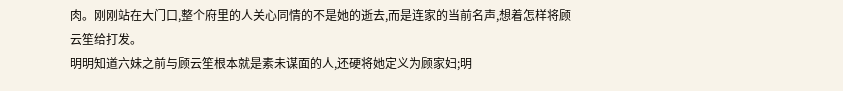肉。刚刚站在大门口,整个府里的人关心同情的不是她的逝去,而是连家的当前名声,想着怎样将顾云笙给打发。
明明知道六妹之前与顾云笙根本就是素未谋面的人,还硬将她定义为顾家妇;明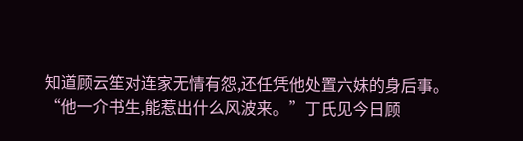知道顾云笙对连家无情有怨,还任凭他处置六妹的身后事。
“他一介书生,能惹出什么风波来。”丁氏见今日顾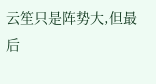云笙只是阵势大,但最后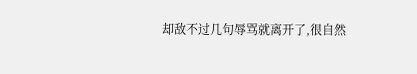却敌不过几句辱骂就离开了,很自然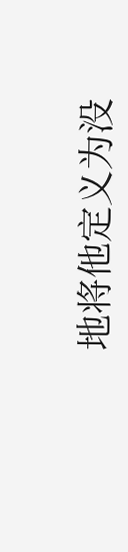地将他定义为没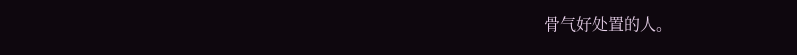骨气好处置的人。